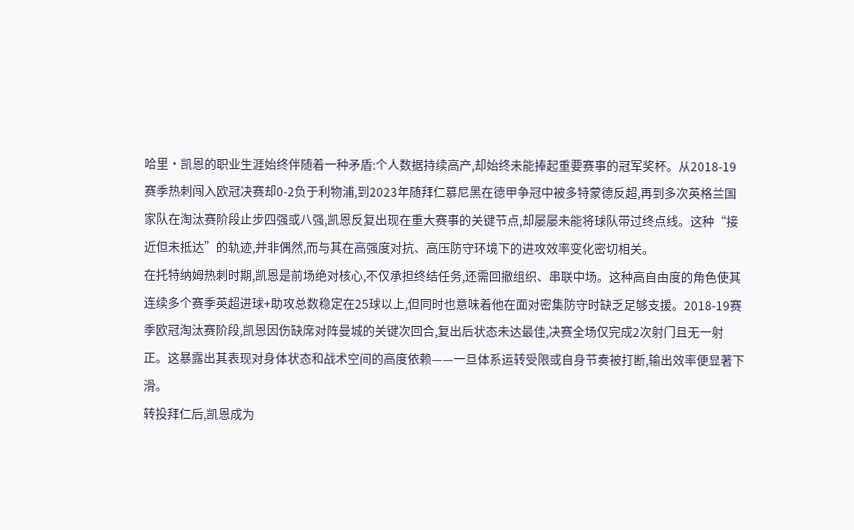哈里·凯恩的职业生涯始终伴随着一种矛盾:个人数据持续高产,却始终未能捧起重要赛事的冠军奖杯。从2018-19赛季热刺闯入欧冠决赛却0-2负于利物浦,到2023年随拜仁慕尼黑在德甲争冠中被多特蒙德反超,再到多次英格兰国家队在淘汰赛阶段止步四强或八强,凯恩反复出现在重大赛事的关键节点,却屡屡未能将球队带过终点线。这种“接近但未抵达”的轨迹,并非偶然,而与其在高强度对抗、高压防守环境下的进攻效率变化密切相关。
在托特纳姆热刺时期,凯恩是前场绝对核心,不仅承担终结任务,还需回撤组织、串联中场。这种高自由度的角色使其连续多个赛季英超进球+助攻总数稳定在25球以上,但同时也意味着他在面对密集防守时缺乏足够支援。2018-19赛季欧冠淘汰赛阶段,凯恩因伤缺席对阵曼城的关键次回合,复出后状态未达最佳,决赛全场仅完成2次射门且无一射正。这暴露出其表现对身体状态和战术空间的高度依赖——一旦体系运转受限或自身节奏被打断,输出效率便显著下滑。
转投拜仁后,凯恩成为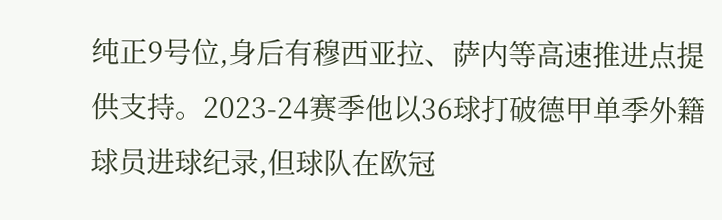纯正9号位,身后有穆西亚拉、萨内等高速推进点提供支持。2023-24赛季他以36球打破德甲单季外籍球员进球纪录,但球队在欧冠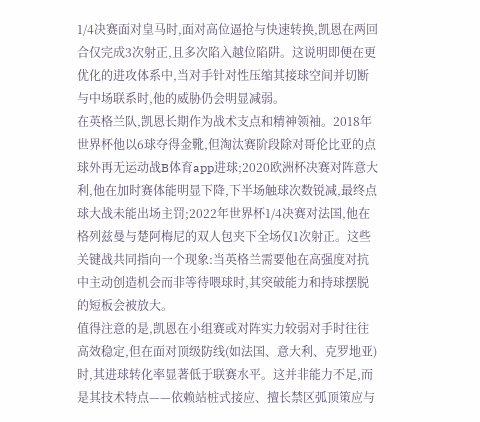1/4决赛面对皇马时,面对高位逼抢与快速转换,凯恩在两回合仅完成3次射正,且多次陷入越位陷阱。这说明即便在更优化的进攻体系中,当对手针对性压缩其接球空间并切断与中场联系时,他的威胁仍会明显减弱。
在英格兰队,凯恩长期作为战术支点和精神领袖。2018年世界杯他以6球夺得金靴,但淘汰赛阶段除对哥伦比亚的点球外再无运动战B体育app进球;2020欧洲杯决赛对阵意大利,他在加时赛体能明显下降,下半场触球次数锐减,最终点球大战未能出场主罚;2022年世界杯1/4决赛对法国,他在格列兹曼与楚阿梅尼的双人包夹下全场仅1次射正。这些关键战共同指向一个现象:当英格兰需要他在高强度对抗中主动创造机会而非等待喂球时,其突破能力和持球摆脱的短板会被放大。
值得注意的是,凯恩在小组赛或对阵实力较弱对手时往往高效稳定,但在面对顶级防线(如法国、意大利、克罗地亚)时,其进球转化率显著低于联赛水平。这并非能力不足,而是其技术特点——依赖站桩式接应、擅长禁区弧顶策应与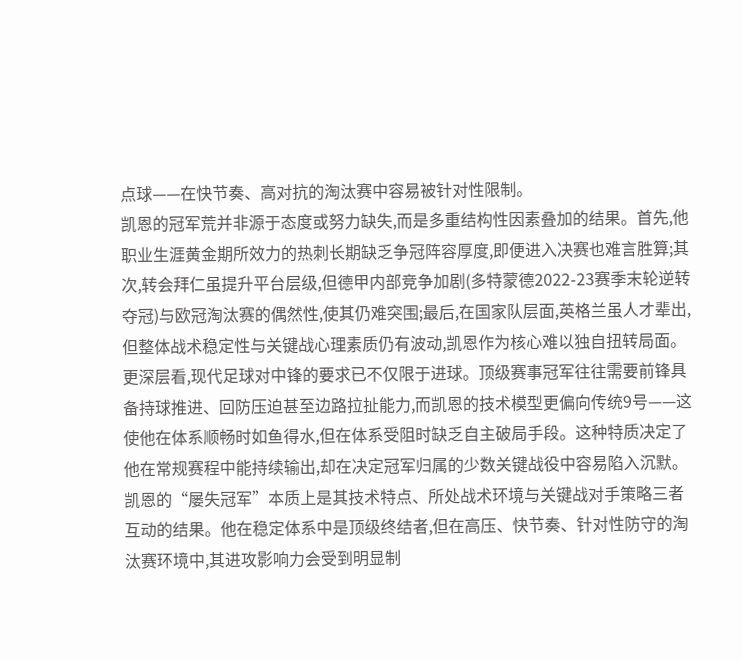点球——在快节奏、高对抗的淘汰赛中容易被针对性限制。
凯恩的冠军荒并非源于态度或努力缺失,而是多重结构性因素叠加的结果。首先,他职业生涯黄金期所效力的热刺长期缺乏争冠阵容厚度,即便进入决赛也难言胜算;其次,转会拜仁虽提升平台层级,但德甲内部竞争加剧(多特蒙德2022-23赛季末轮逆转夺冠)与欧冠淘汰赛的偶然性,使其仍难突围;最后,在国家队层面,英格兰虽人才辈出,但整体战术稳定性与关键战心理素质仍有波动,凯恩作为核心难以独自扭转局面。
更深层看,现代足球对中锋的要求已不仅限于进球。顶级赛事冠军往往需要前锋具备持球推进、回防压迫甚至边路拉扯能力,而凯恩的技术模型更偏向传统9号——这使他在体系顺畅时如鱼得水,但在体系受阻时缺乏自主破局手段。这种特质决定了他在常规赛程中能持续输出,却在决定冠军归属的少数关键战役中容易陷入沉默。
凯恩的“屡失冠军”本质上是其技术特点、所处战术环境与关键战对手策略三者互动的结果。他在稳定体系中是顶级终结者,但在高压、快节奏、针对性防守的淘汰赛环境中,其进攻影响力会受到明显制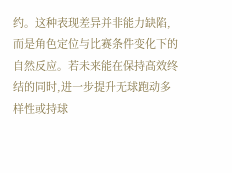约。这种表现差异并非能力缺陷,而是角色定位与比赛条件变化下的自然反应。若未来能在保持高效终结的同时,进一步提升无球跑动多样性或持球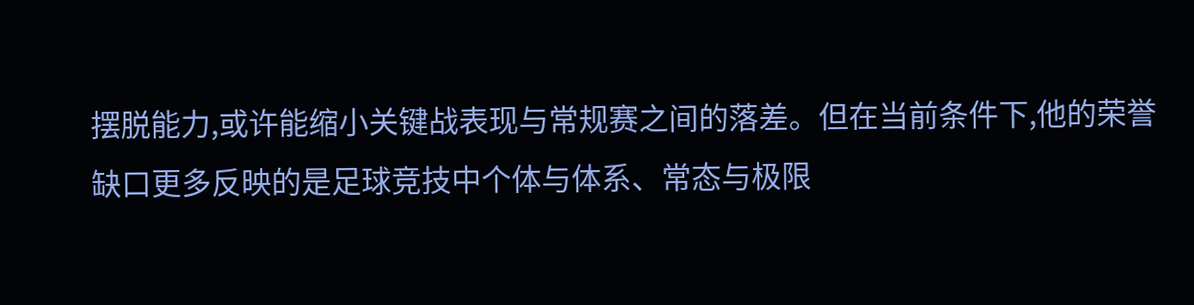摆脱能力,或许能缩小关键战表现与常规赛之间的落差。但在当前条件下,他的荣誉缺口更多反映的是足球竞技中个体与体系、常态与极限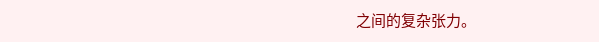之间的复杂张力。